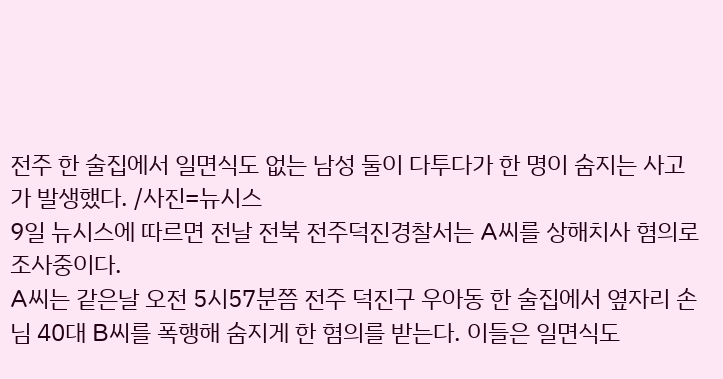전주 한 술집에서 일면식도 없는 남성 둘이 다투다가 한 명이 숨지는 사고가 발생했다. /사진=뉴시스
9일 뉴시스에 따르면 전날 전북 전주덕진경찰서는 A씨를 상해치사 혐의로 조사중이다.
A씨는 같은날 오전 5시57분쯤 전주 덕진구 우아동 한 술집에서 옆자리 손님 40대 B씨를 폭행해 숨지게 한 혐의를 받는다. 이들은 일면식도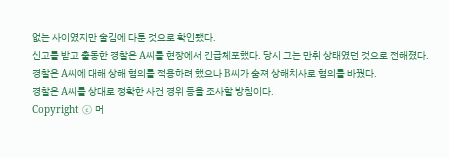없는 사이였지만 술김에 다툰 것으로 확인됐다.
신고를 받고 출동한 경찰은 A씨를 현장에서 긴급체포했다. 당시 그는 만취 상태였던 것으로 전해졌다.
경찰은 A씨에 대해 상해 혐의를 적용하려 했으나 B씨가 숨져 상해치사로 혐의를 바꿨다.
경찰은 A씨를 상대로 정확한 사건 경위 등을 조사할 방침이다.
Copyright ⓒ 머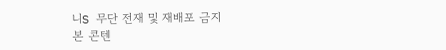니S 무단 전재 및 재배포 금지
본 콘텐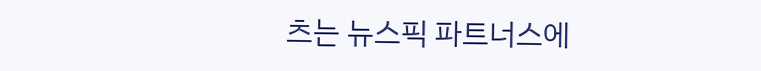츠는 뉴스픽 파트너스에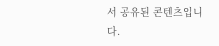서 공유된 콘텐츠입니다.